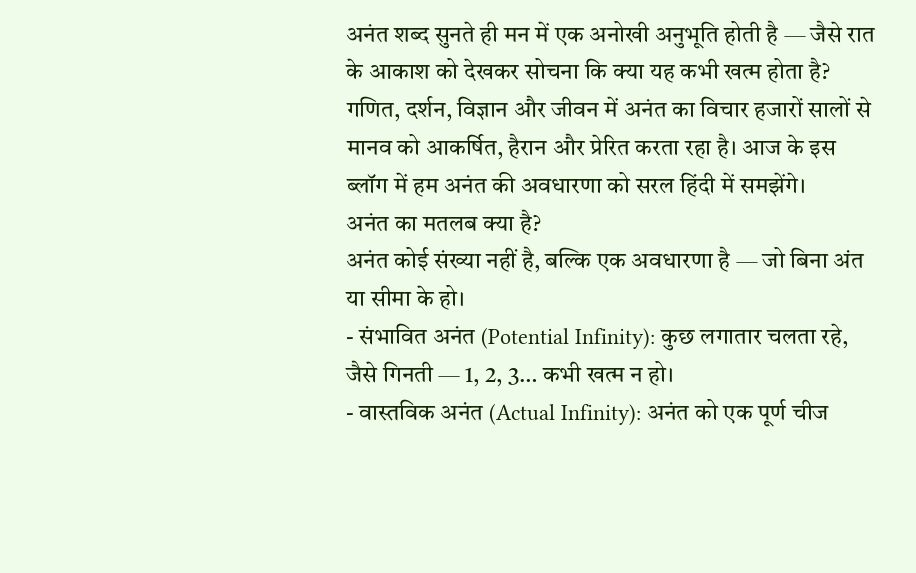अनंत शब्द सुनते ही मन में एक अनोखी अनुभूति होती है — जैसे रात के आकाश को देखकर सोचना कि क्या यह कभी खत्म होता है? गणित, दर्शन, विज्ञान और जीवन में अनंत का विचार हजारों सालों से मानव को आकर्षित, हैरान और प्रेरित करता रहा है। आज के इस ब्लॉग में हम अनंत की अवधारणा को सरल हिंदी में समझेंगे।
अनंत का मतलब क्या है?
अनंत कोई संख्या नहीं है, बल्कि एक अवधारणा है — जो बिना अंत या सीमा के हो।
- संभावित अनंत (Potential Infinity): कुछ लगातार चलता रहे, जैसे गिनती — 1, 2, 3… कभी खत्म न हो।
- वास्तविक अनंत (Actual Infinity): अनंत को एक पूर्ण चीज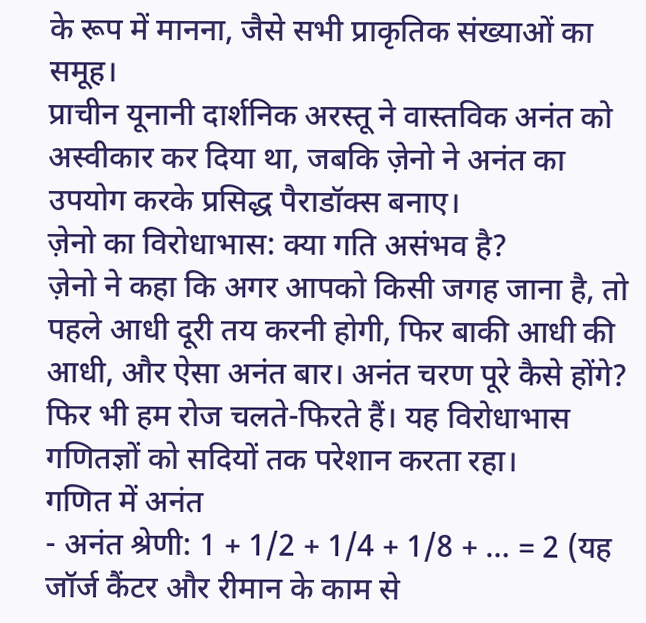के रूप में मानना, जैसे सभी प्राकृतिक संख्याओं का समूह।
प्राचीन यूनानी दार्शनिक अरस्तू ने वास्तविक अनंत को अस्वीकार कर दिया था, जबकि ज़ेनो ने अनंत का उपयोग करके प्रसिद्ध पैराडॉक्स बनाए।
ज़ेनो का विरोधाभास: क्या गति असंभव है?
ज़ेनो ने कहा कि अगर आपको किसी जगह जाना है, तो पहले आधी दूरी तय करनी होगी, फिर बाकी आधी की आधी, और ऐसा अनंत बार। अनंत चरण पूरे कैसे होंगे? फिर भी हम रोज चलते-फिरते हैं। यह विरोधाभास गणितज्ञों को सदियों तक परेशान करता रहा।
गणित में अनंत
- अनंत श्रेणी: 1 + 1/2 + 1/4 + 1/8 + … = 2 (यह जॉर्ज कैंटर और रीमान के काम से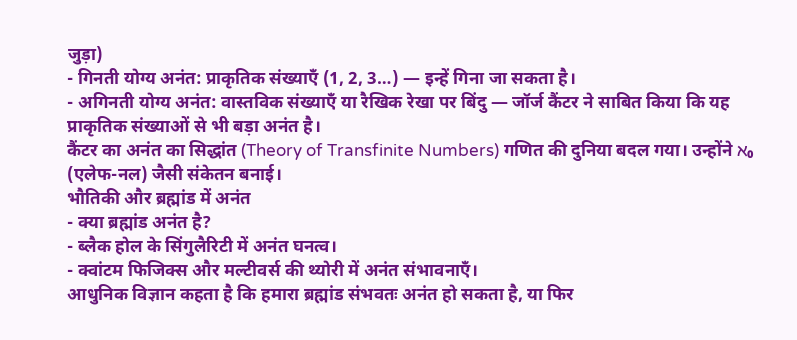जुड़ा)
- गिनती योग्य अनंत: प्राकृतिक संख्याएँ (1, 2, 3…) — इन्हें गिना जा सकता है।
- अगिनती योग्य अनंत: वास्तविक संख्याएँ या रैखिक रेखा पर बिंदु — जॉर्ज कैंटर ने साबित किया कि यह प्राकृतिक संख्याओं से भी बड़ा अनंत है।
कैंटर का अनंत का सिद्धांत (Theory of Transfinite Numbers) गणित की दुनिया बदल गया। उन्होंने ℵ₀ (एलेफ-नल) जैसी संकेतन बनाई।
भौतिकी और ब्रह्मांड में अनंत
- क्या ब्रह्मांड अनंत है?
- ब्लैक होल के सिंगुलैरिटी में अनंत घनत्व।
- क्वांटम फिजिक्स और मल्टीवर्स की थ्योरी में अनंत संभावनाएँ।
आधुनिक विज्ञान कहता है कि हमारा ब्रह्मांड संभवतः अनंत हो सकता है, या फिर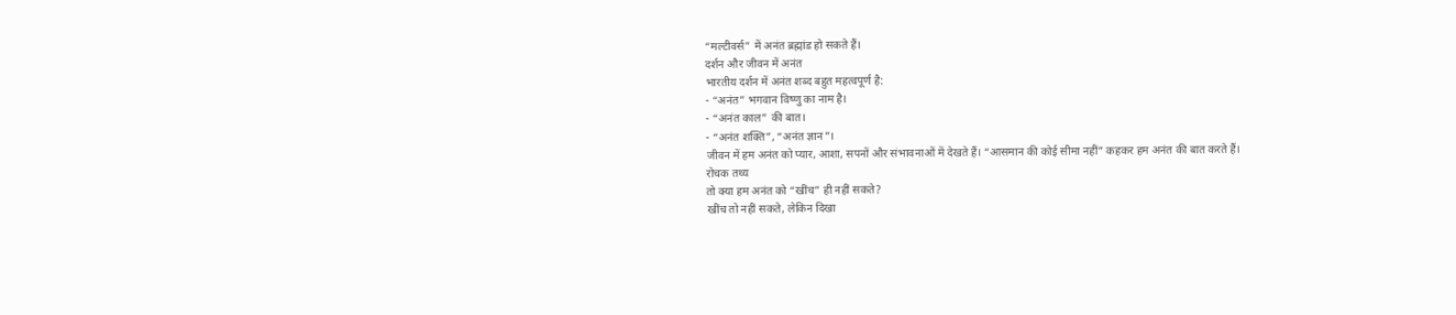“मल्टीवर्स” में अनंत ब्रह्मांड हो सकते हैं।
दर्शन और जीवन में अनंत
भारतीय दर्शन में अनंत शब्द बहुत महत्वपूर्ण है:
- “अनंत” भगवान विष्णु का नाम है।
- “अनंत काल” की बात।
- “अनंत शक्ति”, “अनंत ज्ञान”।
जीवन में हम अनंत को प्यार, आशा, सपनों और संभावनाओं में देखते हैं। “आसमान की कोई सीमा नहीं” कहकर हम अनंत की बात करते हैं।
रोचक तथ्य
तो क्या हम अनंत को “खींच” ही नहीं सकते?
खींच तो नहीं सकते, लेकिन दिखा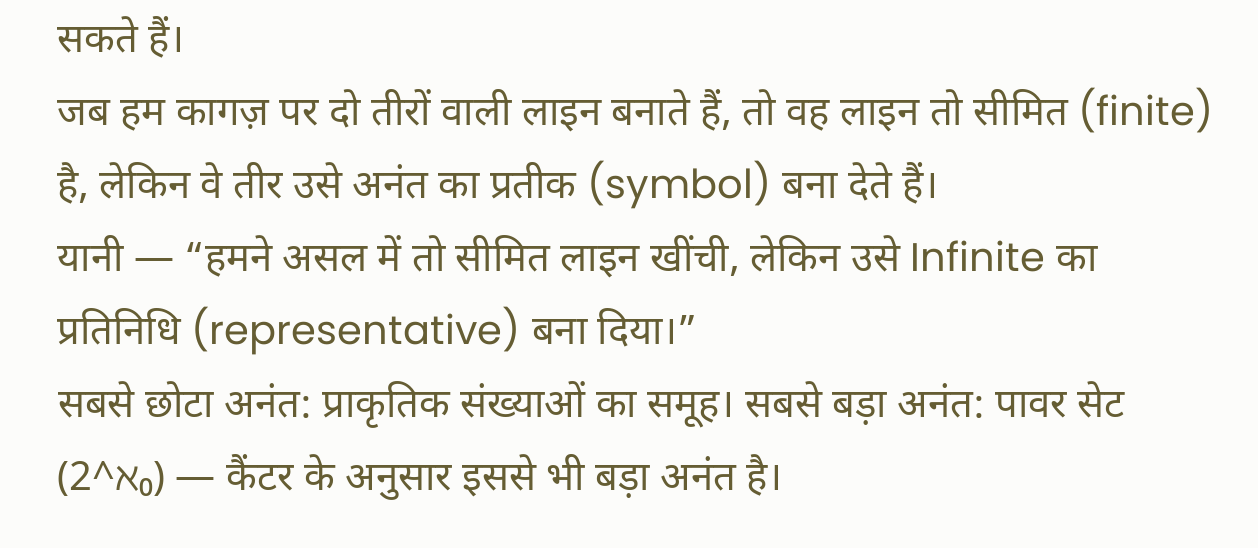सकते हैं।
जब हम कागज़ पर दो तीरों वाली लाइन बनाते हैं, तो वह लाइन तो सीमित (finite) है, लेकिन वे तीर उसे अनंत का प्रतीक (symbol) बना देते हैं।
यानी — “हमने असल में तो सीमित लाइन खींची, लेकिन उसे Infinite का प्रतिनिधि (representative) बना दिया।”
सबसे छोटा अनंत: प्राकृतिक संख्याओं का समूह। सबसे बड़ा अनंत: पावर सेट (2^ℵ₀) — कैंटर के अनुसार इससे भी बड़ा अनंत है।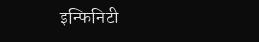इन्फिनिटी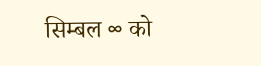सिम्बल ∞ को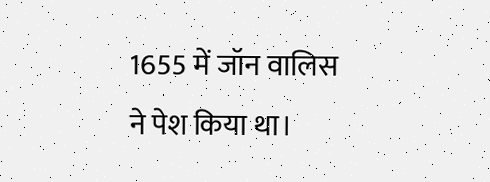1655 में जॉन वालिस ने पेश किया था।